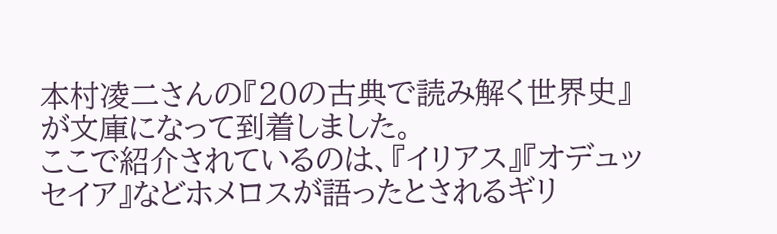本村凌二さんの『20の古典で読み解く世界史』が文庫になって到着しました。
ここで紹介されているのは、『イリアス』『オデュッセイア』などホメロスが語ったとされるギリ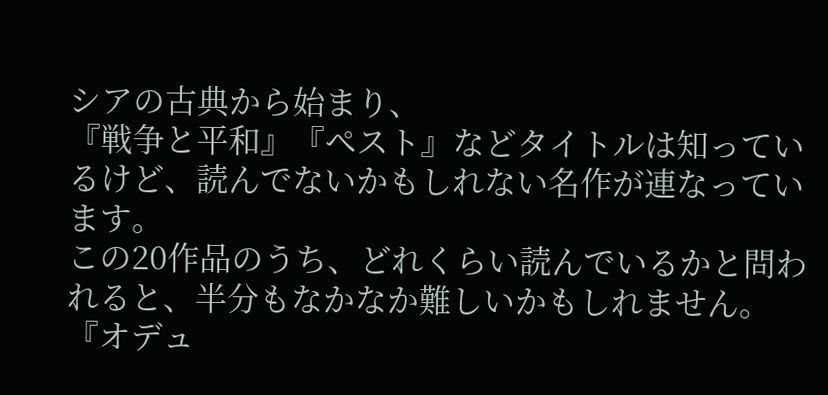シアの古典から始まり、
『戦争と平和』『ペスト』などタイトルは知っているけど、読んでないかもしれない名作が連なっています。
この20作品のうち、どれくらい読んでいるかと問われると、半分もなかなか難しいかもしれません。
『オデュ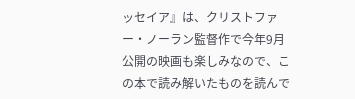ッセイア』は、クリストファー・ノーラン監督作で今年9月公開の映画も楽しみなので、この本で読み解いたものを読んで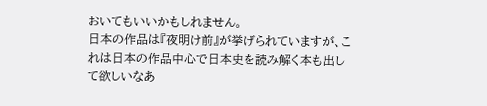おいてもいいかもしれません。
日本の作品は『夜明け前』が挙げられていますが、これは日本の作品中心で日本史を読み解く本も出して欲しいなあ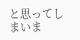と思ってしまいま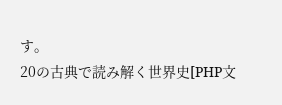す。
20の古典で読み解く世界史[PHP文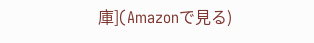庫](Amazonで見る)